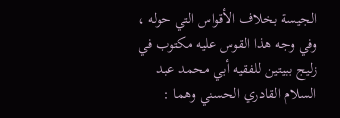الجيسة بخلاف الأقواس التي حوله ، وفي وجه هذا القوس عليه مكتوب في زليج ببيتين للفقيه أبي محمد عبد السلام القادري الحسني وهما :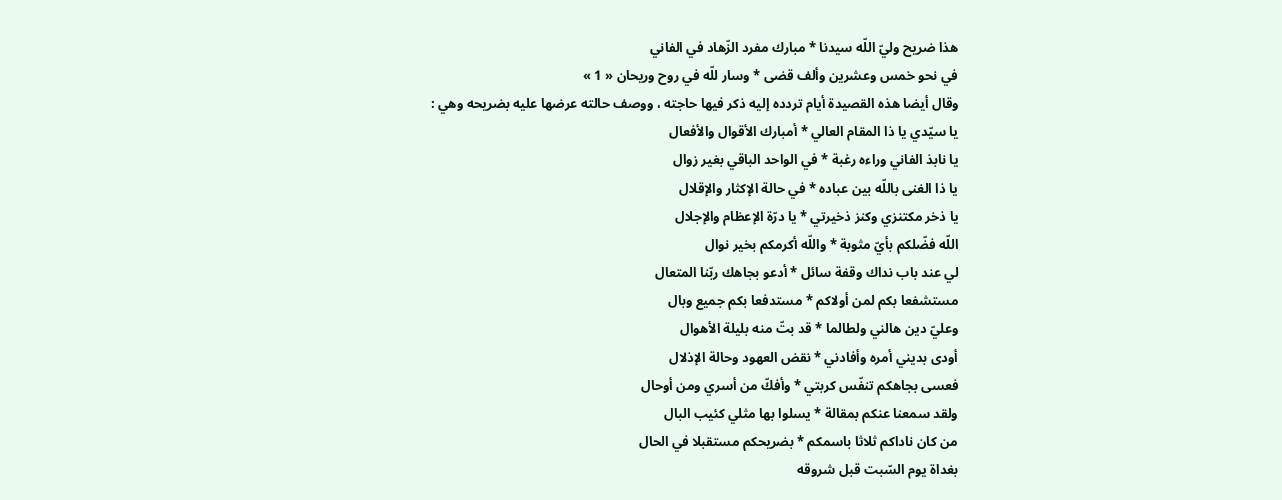هذا ضريح وليّ اللّه سيدنا * مبارك مفرد الزّهاد في الفاني
في نحو خمس وعشرين وألف قضى * وسار للّه في روح وريحان « 1 »
وقال أيضا هذه القصيدة أيام تردده إليه ذكر فيها حاجته ، ووصف حالته عرضها عليه بضريحه وهي :
يا سيّدي يا ذا المقام العالي * أمبارك الأقوال والأفعال
يا نابذ الفاني وراءه رغبة * في الواحد الباقي بغير زوال
يا ذا الغنى باللّه بين عباده * في حالة الإكثار والإقلال
يا ذخر مكتنزي وكنز ذخيرتي * يا درّة الإعظام والإجلال
اللّه فضّلكم بأيّ مثوبة * واللّه أكرمكم بخير نوال
لي عند باب نداك وقفة سائل * أدعو بجاهك ربّنا المتعال
مستشفعا بكم لمن أولاكم * مستدفعا بكم جميع وبال
وعليّ دين هالني ولطالما * قد بتّ منه بليلة الأهوال
أودى بديني أمره وأفادني * نقض العهود وحالة الإذلال
فعسى بجاهكم تنفّس كربتي * وأفكّ من أسري ومن أوحال
ولقد سمعنا عنكم بمقالة * يسلوا بها مثلي كئيب البال
من كان ناداكم ثلاثا باسمكم * بضريحكم مستقبلا في الحال
بغداة يوم السّبت قبل شروقه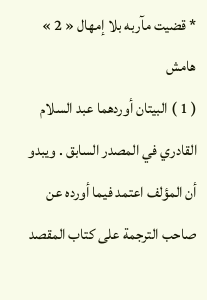* قضيت مآربه بلا إمهال « 2 »
هامش
( 1 ) البيتان أوردهما عبد السلام القادري في المصدر السابق . ويبدو أن المؤلف اعتمد فيما أورده عن صاحب الترجمة على كتاب المقصد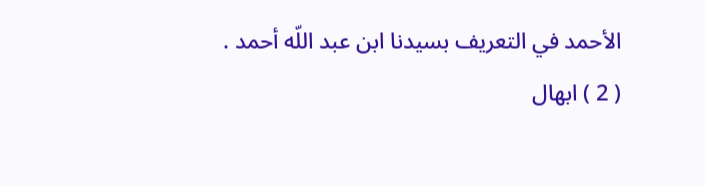الأحمد في التعريف بسيدنا ابن عبد اللّه أحمد .
( 2 ) ابهال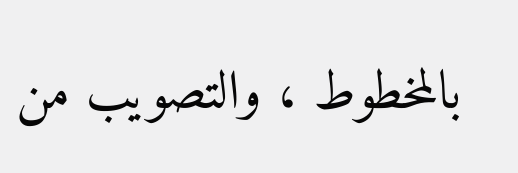بالمخطوط ، والتصويب من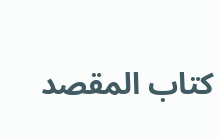كتاب المقصد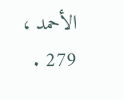الأحمد ، 279 .